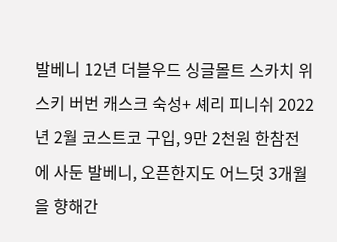발베니 12년 더블우드 싱글몰트 스카치 위스키 버번 캐스크 숙성+ 셰리 피니쉬 2022년 2월 코스트코 구입, 9만 2천원 한참전에 사둔 발베니, 오픈한지도 어느덧 3개월을 향해간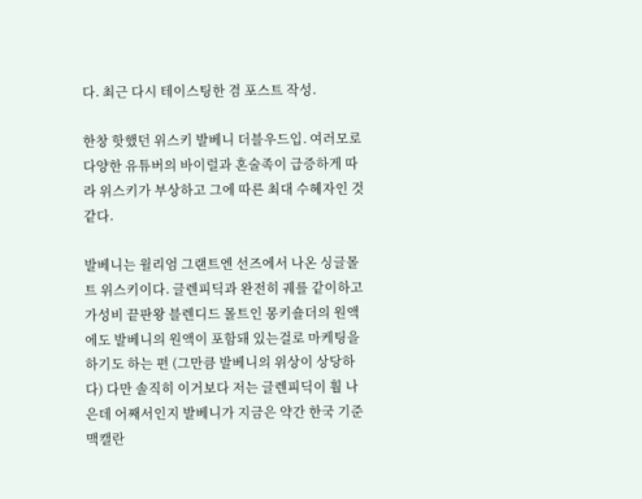다. 최근 다시 테이스팅한 겸 포스트 작성.

한창 핫했던 위스키 발베니 더블우드입. 여러모로 다양한 유튜버의 바이럴과 혼술족이 급증하게 따라 위스키가 부상하고 그에 따른 최대 수혜자인 것 같다.

발베니는 윌리엄 그랜트엔 선즈에서 나온 싱글몰트 위스키이다. 글렌피딕과 완전히 궤를 같이하고 가성비 끝판왕 블렌디드 몰트인 몽키숄더의 원액에도 발베니의 원액이 포함돼 있는걸로 마케팅을 하기도 하는 편 (그만큼 발베니의 위상이 상당하다) 다만 솔직히 이거보다 저는 글렌피딕이 훨 나은데 어째서인지 발베니가 지금은 약간 한국 기준 맥캘란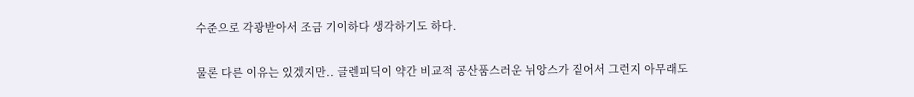수준으로 각광받아서 조금 기이하다 생각하기도 하다.

물론 다른 이유는 있겠지만.. 글렌피딕이 약간 비교적 공산품스러운 뉘앙스가 짙어서 그런지 아무래도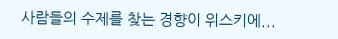사람들의 수제를 찾는 경향이 위스키에...